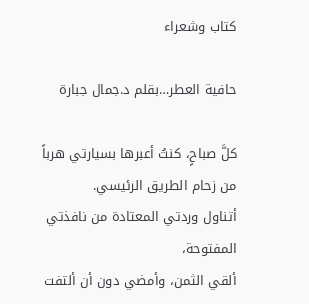كتاب وشعراء

حافية العطر…بقلم د.جمال جبارة

كلَّ صباحٍ، كنتُ أعبرها بسيارتي هرباً من زحام الطريق الرئيسي.
أتناول وردتي المعتادة من نافذتي المفتوحة،
ألقي الثمن، وأمضي دون أن ألتفت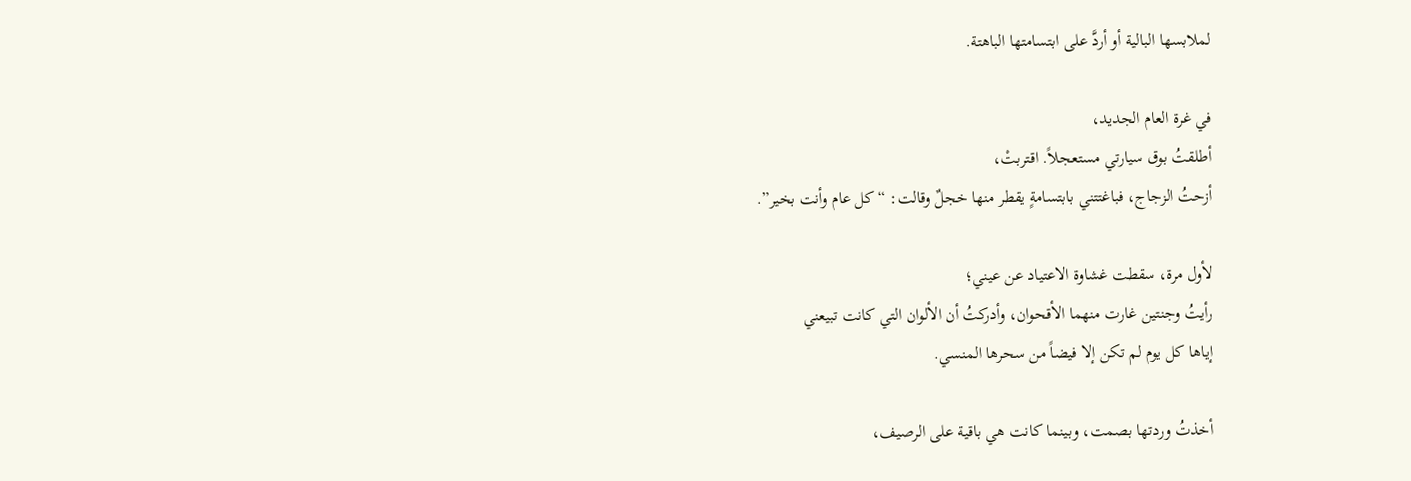لملابسها البالية أو أردَّ على ابتسامتها الباهتة.

في غرة العام الجديد،
أطلقتُ بوق سيارتي مستعجلاً. اقتربتْ،
أزحتُ الزجاج، فباغتتني بابتسامةٍ يقطر منها خجلٌ وقالت: “كل عام وأنت بخير”.

لأول مرة، سقطت غشاوة الاعتياد عن عيني؛
رأيتُ وجنتين غارت منهما الأقحوان، وأدركتُ أن الألوان التي كانت تبيعني
إياها كل يوم لم تكن إلا فيضاً من سحرها المنسي.

أخذتُ وردتها بصمت، وبينما كانت هي باقية على الرصيف،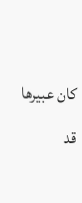كان عبيرها قد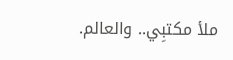ملأ مكتبِي.. والعالم.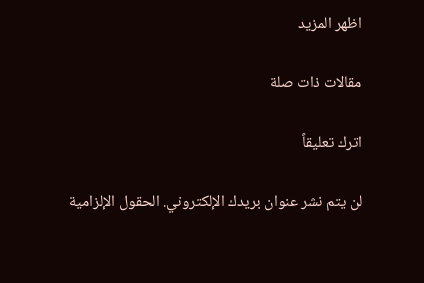اظهر المزيد

مقالات ذات صلة

اترك تعليقاً

لن يتم نشر عنوان بريدك الإلكتروني. الحقول الإلزامية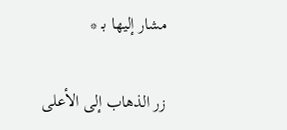مشار إليها بـ *

زر الذهاب إلى الأعلى